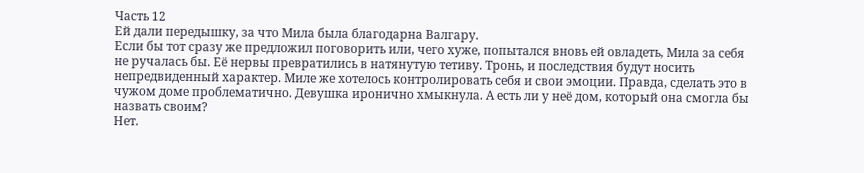Часть 12
Ей дали передышку, за что Мила была благодарна Валгару.
Если бы тот сразу же предложил поговорить или, чего хуже, попытался вновь ей овладеть, Мила за себя не ручалась бы. Её нервы превратились в натянутую тетиву. Тронь, и последствия будут носить непредвиденный характер. Миле же хотелось контролировать себя и свои эмоции. Правда, сделать это в чужом доме проблематично. Девушка иронично хмыкнула. А есть ли у неё дом, который она смогла бы назвать своим?
Нет.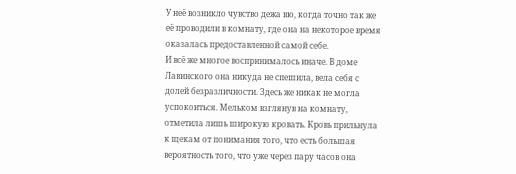У неё возникло чувство дежа вю, когда точно так же её проводили в комнату, где она на некоторое время оказалась предоставленной самой себе.
И всё же многое воспринималось иначе. В доме Лавинского она никуда не спешила, вела себя с долей безразличности. Здесь же никак не могла успокоиться. Мельком взглянув на комнату, отметила лишь широкую кровать. Кровь прильнула к щекам от понимания того, что есть большая вероятность того, что уже через пару часов она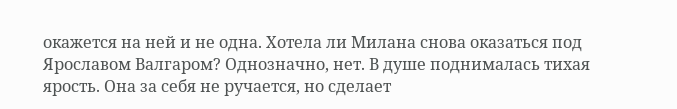окажется на ней и не одна. Хотела ли Милана снова оказаться под Ярославом Валгаром? Однозначно, нет. В душе поднималась тихая ярость. Она за себя не ручается, но сделает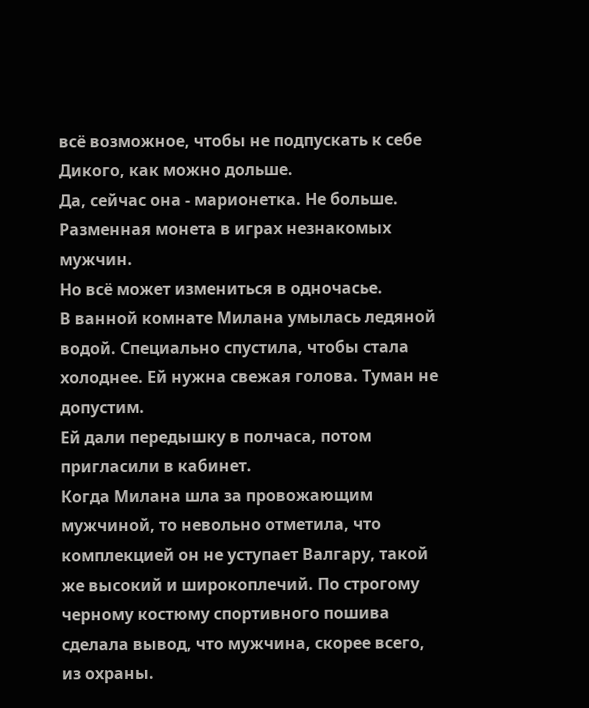всё возможное, чтобы не подпускать к себе Дикого, как можно дольше.
Да, сейчас она - марионетка. Не больше. Разменная монета в играх незнакомых мужчин.
Но всё может измениться в одночасье.
В ванной комнате Милана умылась ледяной водой. Специально спустила, чтобы стала холоднее. Ей нужна свежая голова. Туман не допустим.
Ей дали передышку в полчаса, потом пригласили в кабинет.
Когда Милана шла за провожающим мужчиной, то невольно отметила, что комплекцией он не уступает Валгару, такой же высокий и широкоплечий. По строгому черному костюму спортивного пошива сделала вывод, что мужчина, скорее всего, из охраны.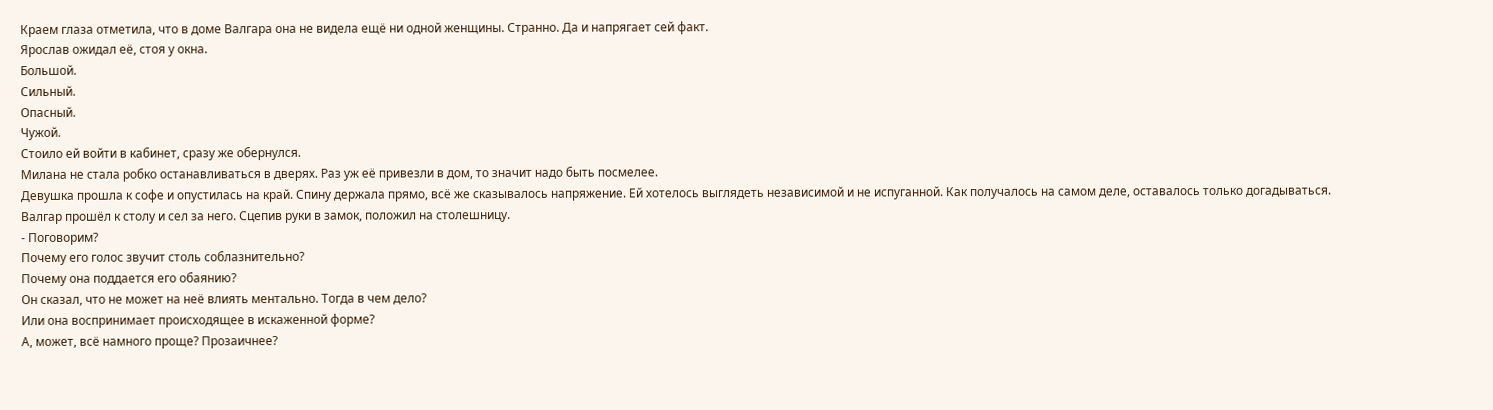Краем глаза отметила, что в доме Валгара она не видела ещё ни одной женщины. Странно. Да и напрягает сей факт.
Ярослав ожидал её, стоя у окна.
Большой.
Сильный.
Опасный.
Чужой.
Стоило ей войти в кабинет, сразу же обернулся.
Милана не стала робко останавливаться в дверях. Раз уж её привезли в дом, то значит надо быть посмелее.
Девушка прошла к софе и опустилась на край. Спину держала прямо, всё же сказывалось напряжение. Ей хотелось выглядеть независимой и не испуганной. Как получалось на самом деле, оставалось только догадываться.
Валгар прошёл к столу и сел за него. Сцепив руки в замок, положил на столешницу.
- Поговорим?
Почему его голос звучит столь соблазнительно?
Почему она поддается его обаянию?
Он сказал, что не может на неё влиять ментально. Тогда в чем дело?
Или она воспринимает происходящее в искаженной форме?
А, может, всё намного проще? Прозаичнее?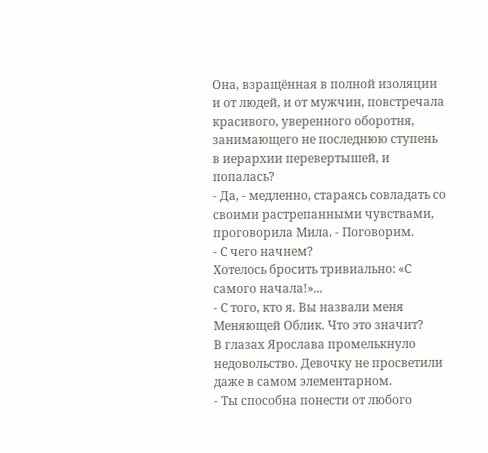Она, взращённая в полной изоляции и от людей, и от мужчин, повстречала красивого, уверенного оборотня, занимающего не последнюю ступень в иерархии перевертышей, и попалась?
- Да, - медленно, стараясь совладать со своими растрепанными чувствами, проговорила Мила. - Поговорим.
- С чего начнем?
Хотелось бросить тривиально: «С самого начала!»...
- С того, кто я. Вы назвали меня Меняющей Облик. Что это значит?
В глазах Ярослава промелькнуло недовольство. Девочку не просветили даже в самом элементарном.
- Ты способна понести от любого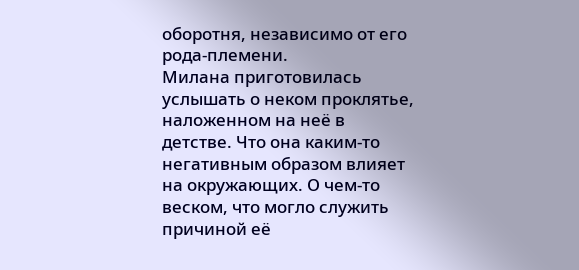оборотня, независимо от его рода-племени.
Милана приготовилась услышать о неком проклятье, наложенном на неё в детстве. Что она каким-то негативным образом влияет на окружающих. О чем-то веском, что могло служить причиной её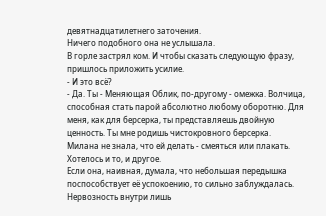девятнадцатилетнего заточения.
Ничего подобного она не услышала.
В горле застрял ком. И чтобы сказать следующую фразу, пришлось приложить усилие.
- И это всё?
- Да. Ты - Меняющая Облик, по-другому - омежка. Волчица, способная стать парой абсолютно любому оборотню. Для меня, как для берсерка, ты представляешь двойную ценность. Ты мне родишь чистокровного берсерка.
Милана не знала, что ей делать - смеяться или плакать. Хотелось и то, и другое.
Если она, наивная, думала, что небольшая передышка поспособствует её успокоению, то сильно заблуждалась.
Нервозность внутри лишь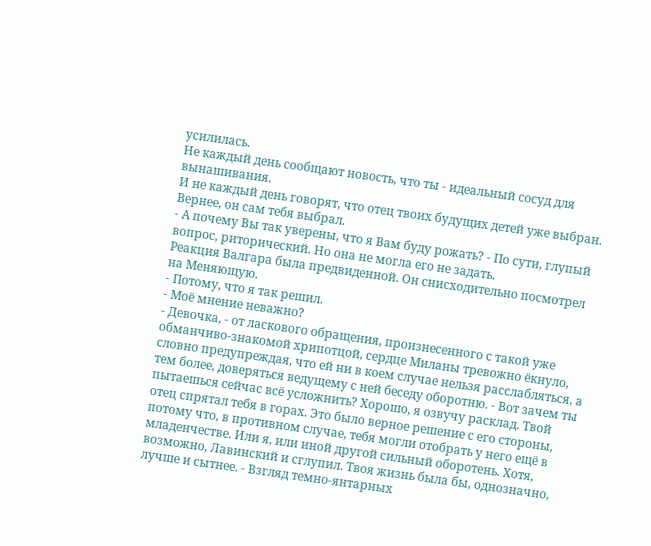усилилась.
Не каждый день сообщают новость, что ты - идеальный сосуд для вынашивания.
И не каждый день говорят, что отец твоих будущих детей уже выбран.
Вернее, он сам тебя выбрал.
- А почему Вы так уверены, что я Вам буду рожать? - По сути, глупый вопрос, риторический. Но она не могла его не задать.
Реакция Валгара была предвиденной. Он снисходительно посмотрел на Меняющую.
- Потому, что я так решил.
- Моё мнение неважно?
- Девочка, - от ласкового обращения, произнесенного с такой уже обманчиво-знакомой хрипотцой, сердце Миланы тревожно ёкнуло, словно предупреждая, что ей ни в коем случае нельзя расслабляться, а тем более, доверяться ведущему с ней беседу оборотню. - Вот зачем ты пытаешься сейчас всё усложнить? Хорошо, я озвучу расклад. Твой отец спрятал тебя в горах. Это было верное решение с его стороны, потому что, в противном случае, тебя могли отобрать у него ещё в младенчестве. Или я, или иной другой сильный оборотень. Хотя, возможно, Лавинский и сглупил. Твоя жизнь была бы, однозначно, лучше и сытнее. - Взгляд темно-янтарных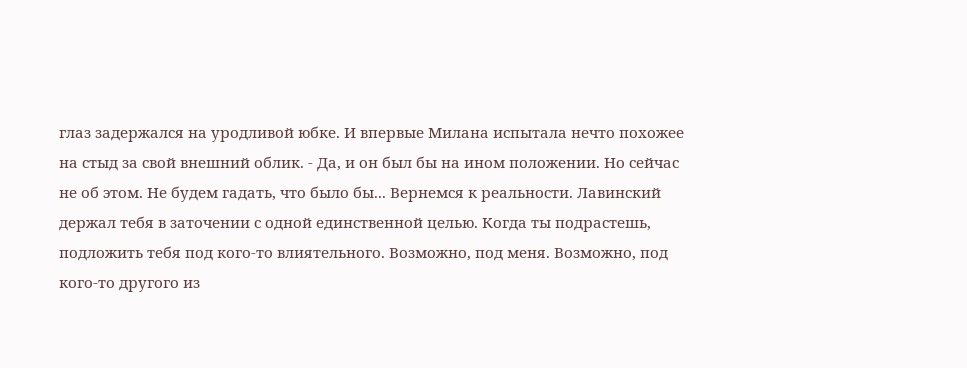глаз задержался на уродливой юбке. И впервые Милана испытала нечто похожее на стыд за свой внешний облик. - Да, и он был бы на ином положении. Но сейчас не об этом. Не будем гадать, что было бы... Вернемся к реальности. Лавинский держал тебя в заточении с одной единственной целью. Когда ты подрастешь, подложить тебя под кого-то влиятельного. Возможно, под меня. Возможно, под кого-то другого из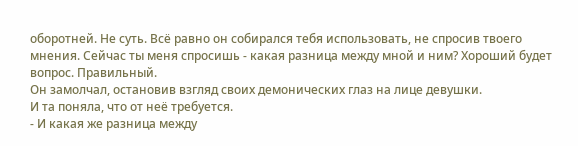оборотней. Не суть. Всё равно он собирался тебя использовать, не спросив твоего мнения. Сейчас ты меня спросишь - какая разница между мной и ним? Хороший будет вопрос. Правильный.
Он замолчал, остановив взгляд своих демонических глаз на лице девушки.
И та поняла, что от неё требуется.
- И какая же разница между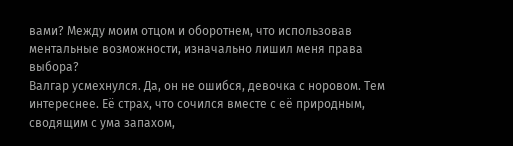вами? Между моим отцом и оборотнем, что использовав ментальные возможности, изначально лишил меня права выбора?
Валгар усмехнулся. Да, он не ошибся, девочка с норовом. Тем интереснее. Её страх, что сочился вместе с её природным, сводящим с ума запахом,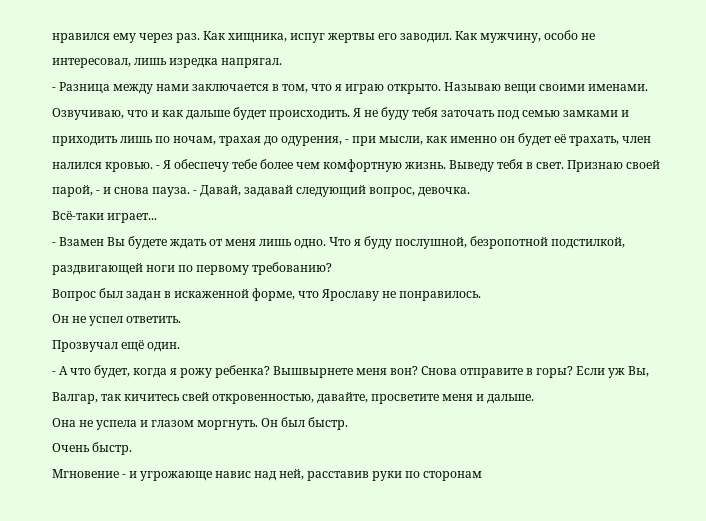нравился ему через раз. Как хищника, испуг жертвы его заводил. Как мужчину, особо не интересовал, лишь изредка напрягал.
- Разница между нами заключается в том, что я играю открыто. Называю вещи своими именами. Озвучиваю, что и как дальше будет происходить. Я не буду тебя заточать под семью замками и приходить лишь по ночам, трахая до одурения, - при мысли, как именно он будет её трахать, член налился кровью. - Я обеспечу тебе более чем комфортную жизнь. Выведу тебя в свет. Признаю своей парой, - и снова пауза. - Давай, задавай следующий вопрос, девочка.
Всё-таки играет...
- Взамен Вы будете ждать от меня лишь одно. Что я буду послушной, безропотной подстилкой, раздвигающей ноги по первому требованию?
Вопрос был задан в искаженной форме, что Ярославу не понравилось.
Он не успел ответить.
Прозвучал ещё один.
- А что будет, когда я рожу ребенка? Вышвырнете меня вон? Снова отправите в горы? Если уж Вы, Валгар, так кичитесь свей откровенностью, давайте, просветите меня и дальше.
Она не успела и глазом моргнуть. Он был быстр.
Очень быстр.
Мгновение - и угрожающе навис над ней, расставив руки по сторонам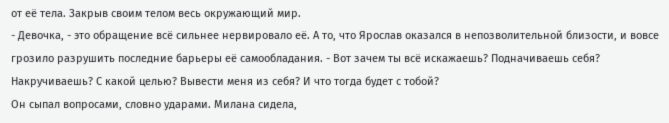от её тела. Закрыв своим телом весь окружающий мир.
- Девочка, - это обращение всё сильнее нервировало её. А то, что Ярослав оказался в непозволительной близости, и вовсе грозило разрушить последние барьеры её самообладания. - Вот зачем ты всё искажаешь? Подначиваешь себя? Накручиваешь? С какой целью? Вывести меня из себя? И что тогда будет с тобой?
Он сыпал вопросами, словно ударами. Милана сидела,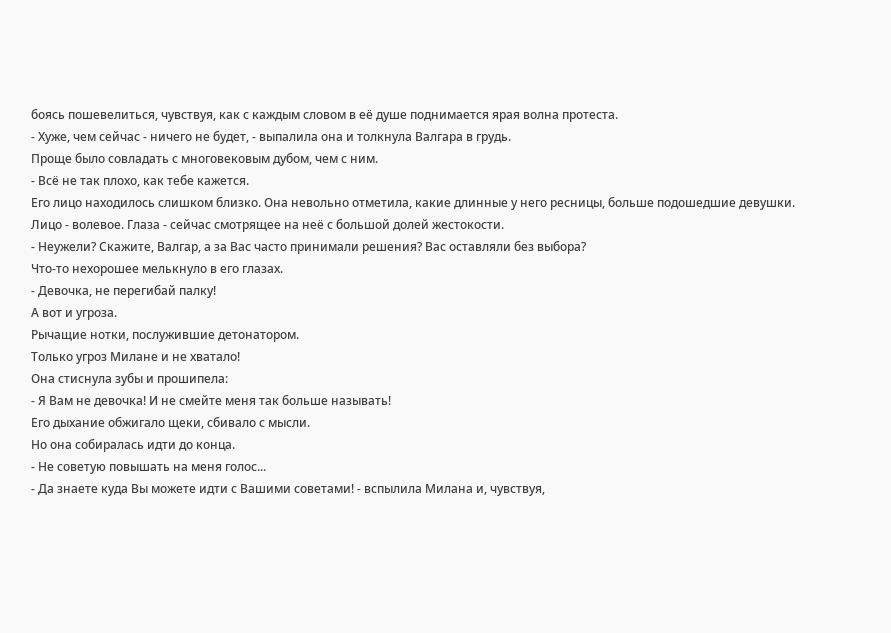боясь пошевелиться, чувствуя, как с каждым словом в её душе поднимается ярая волна протеста.
- Хуже, чем сейчас - ничего не будет, - выпалила она и толкнула Валгара в грудь.
Проще было совладать с многовековым дубом, чем с ним.
- Всё не так плохо, как тебе кажется.
Его лицо находилось слишком близко. Она невольно отметила, какие длинные у него ресницы, больше подошедшие девушки. Лицо - волевое. Глаза - сейчас смотрящее на неё с большой долей жестокости.
- Неужели? Скажите, Валгар, а за Вас часто принимали решения? Вас оставляли без выбора?
Что-то нехорошее мелькнуло в его глазах.
- Девочка, не перегибай палку!
А вот и угроза.
Рычащие нотки, послужившие детонатором.
Только угроз Милане и не хватало!
Она стиснула зубы и прошипела:
- Я Вам не девочка! И не смейте меня так больше называть!
Его дыхание обжигало щеки, сбивало с мысли.
Но она собиралась идти до конца.
- Не советую повышать на меня голос...
- Да знаете куда Вы можете идти с Вашими советами! - вспылила Милана и, чувствуя,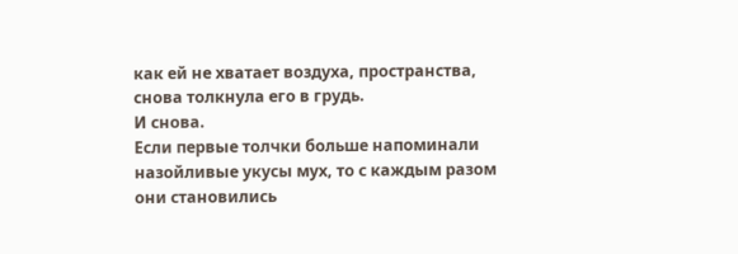как ей не хватает воздуха, пространства, снова толкнула его в грудь.
И снова.
Если первые толчки больше напоминали назойливые укусы мух, то с каждым разом они становились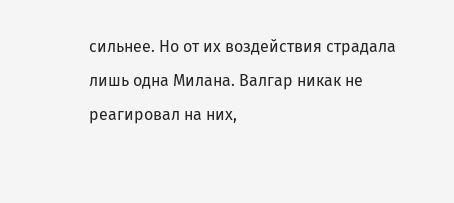сильнее. Но от их воздействия страдала лишь одна Милана. Валгар никак не реагировал на них,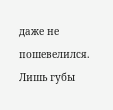даже не пошевелился. Лишь губы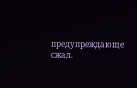предупреждающе сжал.